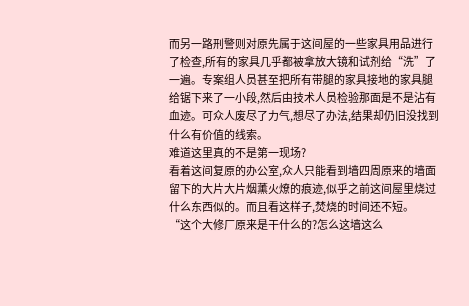而另一路刑警则对原先属于这间屋的一些家具用品进行了检查,所有的家具几乎都被拿放大镜和试剂给“洗”了一遍。专案组人员甚至把所有带腿的家具接地的家具腿给锯下来了一小段,然后由技术人员检验那面是不是沾有血迹。可众人废尽了力气,想尽了办法,结果却仍旧没找到什么有价值的线索。
难道这里真的不是第一现场?
看着这间复原的办公室,众人只能看到墙四周原来的墙面留下的大片大片烟薰火燎的痕迹,似乎之前这间屋里烧过什么东西似的。而且看这样子,焚烧的时间还不短。
“这个大修厂原来是干什么的?怎么这墙这么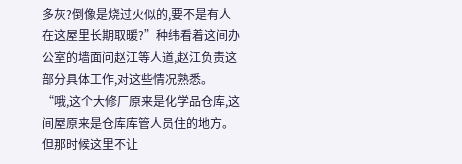多灰?倒像是烧过火似的,要不是有人在这屋里长期取暖?”种纬看着这间办公室的墙面问赵江等人道,赵江负责这部分具体工作,对这些情况熟悉。
“哦,这个大修厂原来是化学品仓库,这间屋原来是仓库库管人员住的地方。但那时候这里不让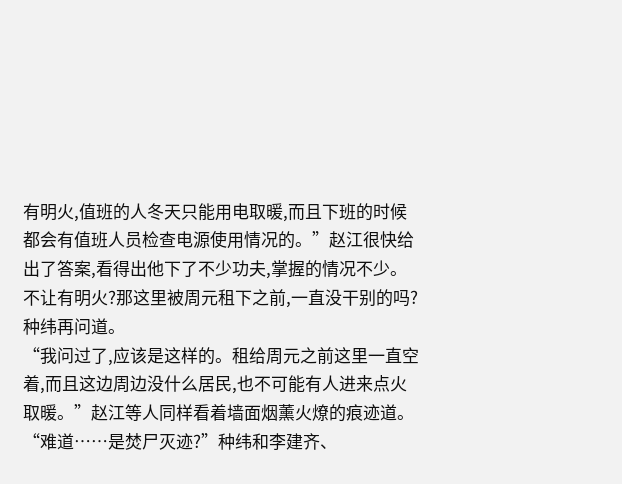有明火,值班的人冬天只能用电取暖,而且下班的时候都会有值班人员检查电源使用情况的。”赵江很快给出了答案,看得出他下了不少功夫,掌握的情况不少。
不让有明火?那这里被周元租下之前,一直没干别的吗?种纬再问道。
“我问过了,应该是这样的。租给周元之前这里一直空着,而且这边周边没什么居民,也不可能有人进来点火取暖。”赵江等人同样看着墙面烟薰火燎的痕迹道。
“难道……是焚尸灭迹?”种纬和李建齐、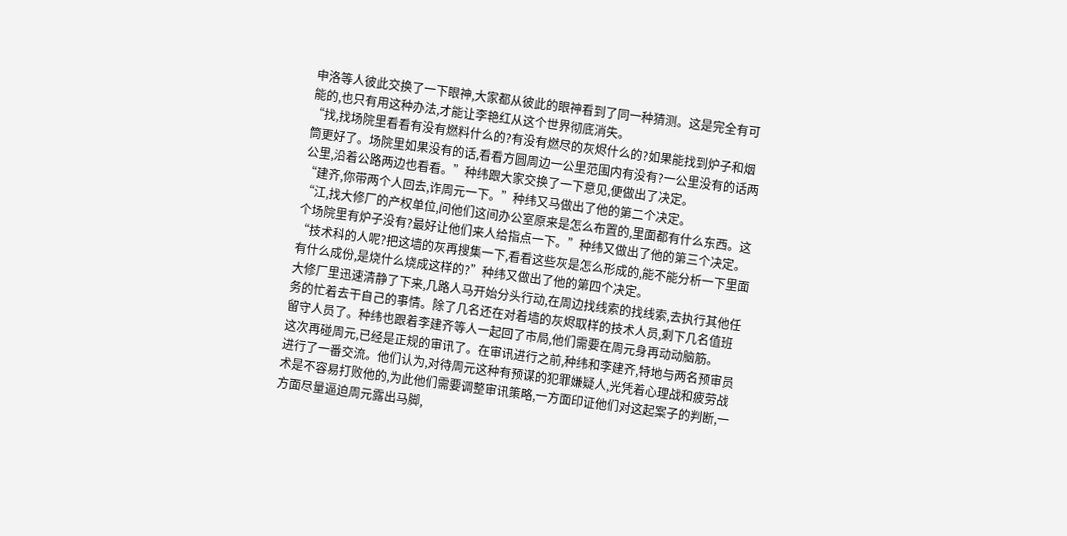申洛等人彼此交换了一下眼神,大家都从彼此的眼神看到了同一种猜测。这是完全有可能的,也只有用这种办法,才能让李艳红从这个世界彻底消失。
“找,找场院里看看有没有燃料什么的?有没有燃尽的灰烬什么的?如果能找到炉子和烟筒更好了。场院里如果没有的话,看看方圆周边一公里范围内有没有?一公里没有的话两公里,沿着公路两边也看看。”种纬跟大家交换了一下意见,便做出了决定。
“建齐,你带两个人回去,诈周元一下。”种纬又马做出了他的第二个决定。
“江,找大修厂的产权单位,问他们这间办公室原来是怎么布置的,里面都有什么东西。这个场院里有炉子没有?最好让他们来人给指点一下。”种纬又做出了他的第三个决定。
“技术科的人呢?把这墙的灰再搜集一下,看看这些灰是怎么形成的,能不能分析一下里面有什么成份,是烧什么烧成这样的?”种纬又做出了他的第四个决定。
大修厂里迅速清静了下来,几路人马开始分头行动,在周边找线索的找线索,去执行其他任务的忙着去干自己的事情。除了几名还在对着墙的灰烬取样的技术人员,剩下几名值班留守人员了。种纬也跟着李建齐等人一起回了市局,他们需要在周元身再动动脑筋。
这次再碰周元,已经是正规的审讯了。在审讯进行之前,种纬和李建齐,特地与两名预审员进行了一番交流。他们认为,对待周元这种有预谋的犯罪嫌疑人,光凭着心理战和疲劳战术是不容易打败他的,为此他们需要调整审讯策略,一方面印证他们对这起案子的判断,一方面尽量逼迫周元露出马脚,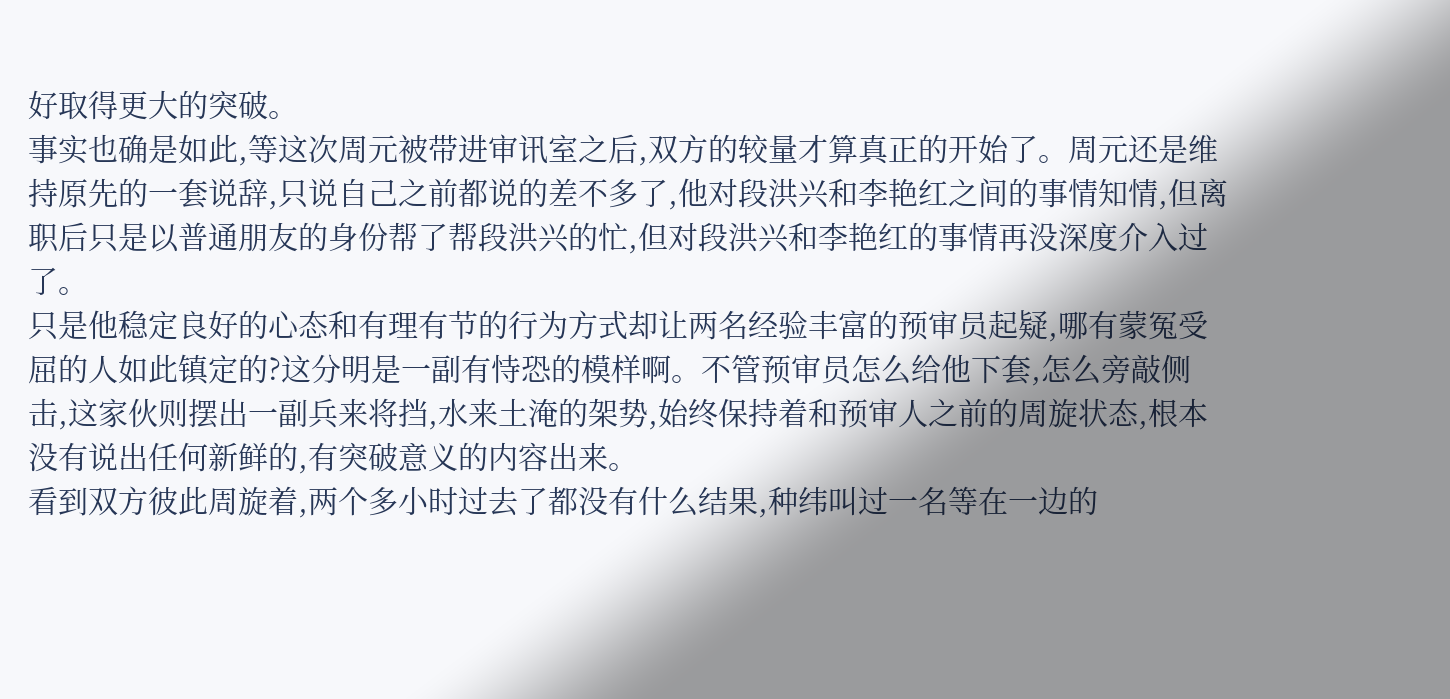好取得更大的突破。
事实也确是如此,等这次周元被带进审讯室之后,双方的较量才算真正的开始了。周元还是维持原先的一套说辞,只说自己之前都说的差不多了,他对段洪兴和李艳红之间的事情知情,但离职后只是以普通朋友的身份帮了帮段洪兴的忙,但对段洪兴和李艳红的事情再没深度介入过了。
只是他稳定良好的心态和有理有节的行为方式却让两名经验丰富的预审员起疑,哪有蒙冤受屈的人如此镇定的?这分明是一副有恃恐的模样啊。不管预审员怎么给他下套,怎么旁敲侧击,这家伙则摆出一副兵来将挡,水来土淹的架势,始终保持着和预审人之前的周旋状态,根本没有说出任何新鲜的,有突破意义的内容出来。
看到双方彼此周旋着,两个多小时过去了都没有什么结果,种纬叫过一名等在一边的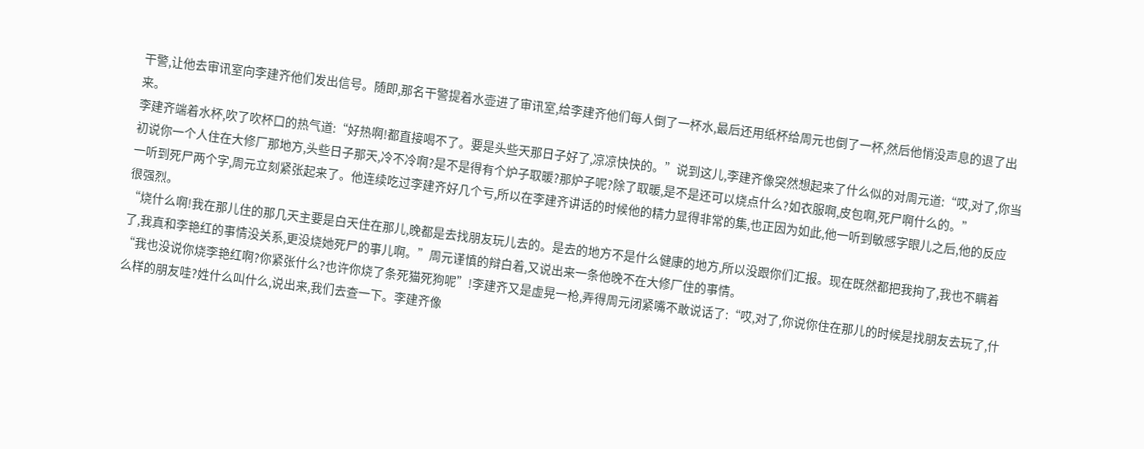干警,让他去审讯室向李建齐他们发出信号。随即,那名干警提着水壶进了审讯室,给李建齐他们每人倒了一杯水,最后还用纸杯给周元也倒了一杯,然后他悄没声息的退了出来。
李建齐端着水杯,吹了吹杯口的热气道:“好热啊!都直接喝不了。要是头些天那日子好了,凉凉快快的。”说到这儿,李建齐像突然想起来了什么似的对周元道:“哎,对了,你当初说你一个人住在大修厂那地方,头些日子那天,冷不冷啊?是不是得有个炉子取暖?那炉子呢?除了取暖,是不是还可以烧点什么?如衣服啊,皮包啊,死尸啊什么的。”
一听到死尸两个字,周元立刻紧张起来了。他连续吃过李建齐好几个亏,所以在李建齐讲话的时候他的精力显得非常的集,也正因为如此,他一听到敏感字眼儿之后,他的反应很强烈。
“烧什么啊!我在那儿住的那几天主要是白天住在那儿,晚都是去找朋友玩儿去的。是去的地方不是什么健康的地方,所以没跟你们汇报。现在既然都把我拘了,我也不瞒着了,我真和李艳红的事情没关系,更没烧她死尸的事儿啊。”周元谨慎的辩白着,又说出来一条他晚不在大修厂住的事情。
“我也没说你烧李艳红啊?你紧张什么?也许你烧了条死猫死狗呢”!李建齐又是虚晃一枪,弄得周元闭紧嘴不敢说话了:“哎,对了,你说你住在那儿的时候是找朋友去玩了,什么样的朋友哇?姓什么叫什么,说出来,我们去查一下。李建齐像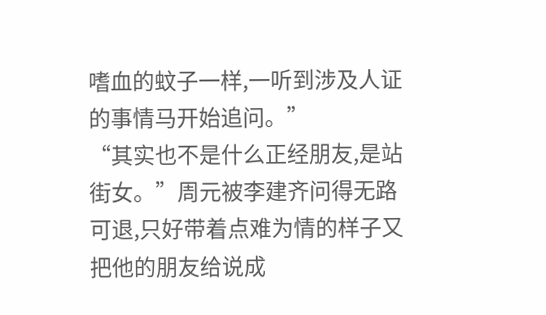嗜血的蚊子一样,一听到涉及人证的事情马开始追问。”
“其实也不是什么正经朋友,是站街女。”周元被李建齐问得无路可退,只好带着点难为情的样子又把他的朋友给说成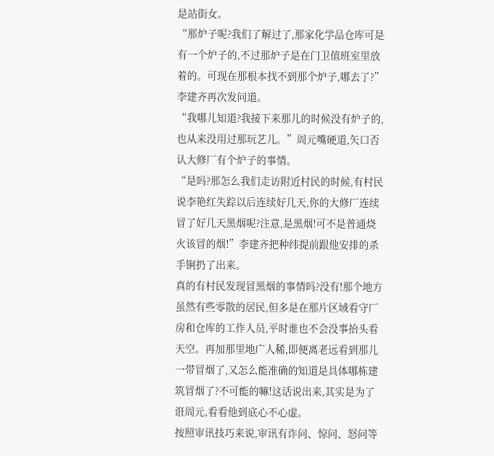是站街女。
“那炉子呢?我们了解过了,那家化学品仓库可是有一个炉子的,不过那炉子是在门卫值班室里放着的。可现在那根本找不到那个炉子,哪去了?”李建齐再次发问道。
“我哪儿知道?我接下来那儿的时候没有炉子的,也从来没用过那玩艺儿。”周元嘴硬道,矢口否认大修厂有个炉子的事情。
“是吗?那怎么我们走访附近村民的时候,有村民说李艳红失踪以后连续好几天,你的大修厂连续冒了好几天黑烟呢?注意,是黑烟!可不是普通烧火该冒的烟!”李建齐把种纬提前跟他安排的杀手锏扔了出来。
真的有村民发现冒黑烟的事情吗?没有!那个地方虽然有些零散的居民,但多是在那片区域看守厂房和仓库的工作人员,平时谁也不会没事抬头看天空。再加那里地广人稀,即便离老远看到那儿一带冒烟了,又怎么能准确的知道是具体哪栋建筑冒烟了?不可能的嘛!这话说出来,其实是为了诳周元,看看他到底心不心虚。
按照审讯技巧来说,审讯有诈问、惊问、怒问等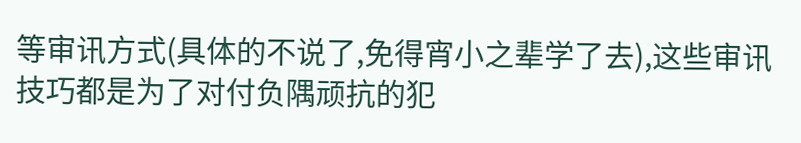等审讯方式(具体的不说了,免得宵小之辈学了去),这些审讯技巧都是为了对付负隅顽抗的犯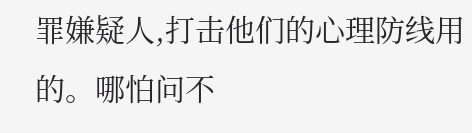罪嫌疑人,打击他们的心理防线用的。哪怕问不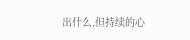出什么,但持续的心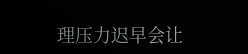理压力迟早会让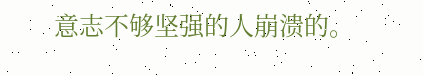意志不够坚强的人崩溃的。